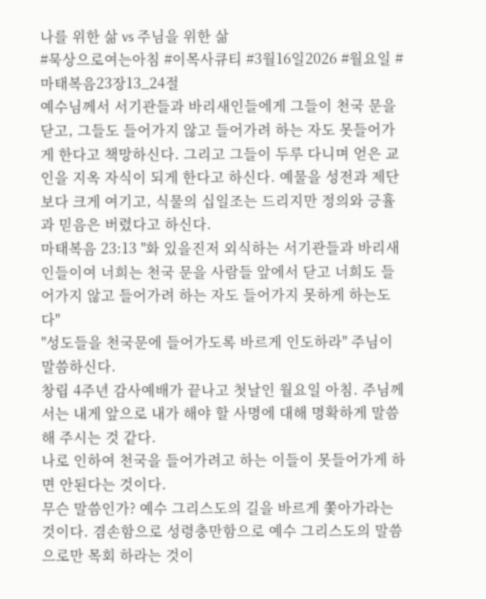나를 위한 삶 vs 주님을 위한 삶
#묵상으로여는아침 #이목사큐티 #3월16일2026 #월요일 #마태복음23장13_24절
예수님께서 서기관들과 바리새인들에게 그들이 천국 문을 닫고, 그들도 들어가지 않고 들어가려 하는 자도 못들어가게 한다고 책망하신다. 그리고 그들이 두루 다니며 얻은 교인을 지옥 자식이 되게 한다고 하신다. 예물을 성전과 제단보다 크게 여기고, 식물의 십일조는 드리지만 정의와 긍휼과 믿음은 버렸다고 하신다.
마태복음 23:13 "화 있을진저 외식하는 서기관들과 바리새인들이여 너희는 천국 문을 사람들 앞에서 닫고 너희도 들어가지 않고 들어가려 하는 자도 들어가지 못하게 하는도다"
"성도들을 천국문에 들어가도록 바르게 인도하라" 주님이 말씀하신다.
창립 4주년 감사예배가 끝나고 첫날인 월요일 아침. 주님께서는 내게 앞으로 내가 해야 할 사명에 대해 명확하게 말씀해 주시는 것 같다.
나로 인하여 천국을 들어가려고 하는 이들이 못들어가게 하면 안된다는 것이다.
무슨 말씀인가? 예수 그리스도의 길을 바르게 쫓아가라는 것이다. 겸손함으로 성령충만함으로 예수 그리스도의 말씀으로만 목회 하라는 것이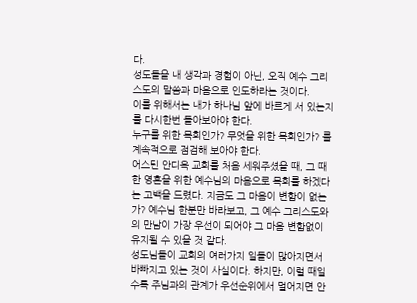다.
성도들을 내 생각과 경험이 아닌, 오직 예수 그리스도의 말씀과 마음으로 인도하라는 것이다.
이를 위해서는 내가 하나님 앞에 바르게 서 있는지를 다시한번 돌아보아야 한다.
누구를 위한 목회인가? 무엇을 위한 목회인가? 를 계속적으로 점검해 보아야 한다.
어스틴 안디옥 교회를 처음 세워주셨을 때, 그 때 한 영혼을 위한 예수님의 마음으로 목회를 하겠다는 고백을 드렸다. 지금도 그 마음이 변함이 없는가? 예수님 한분만 바라보고, 그 예수 그리스도와의 만남이 가장 우선이 되어야 그 마음 변함없이 유지될 수 있을 것 같다.
성도님들이 교회의 여러가지 일들이 많아지면서 바빠지고 있는 것이 사실이다. 하지만, 이럴 때일수록 주님과의 관계가 우선순위에서 멀어지면 안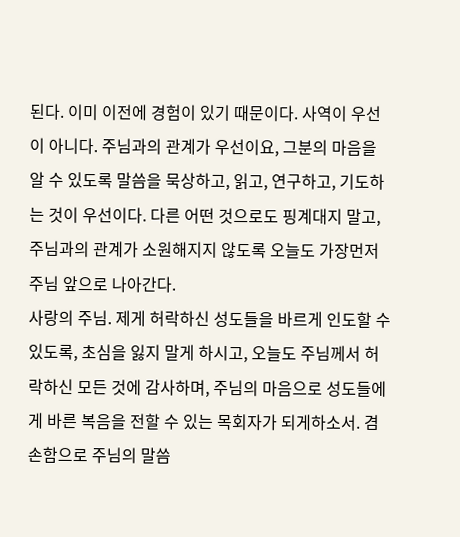된다. 이미 이전에 경험이 있기 때문이다. 사역이 우선이 아니다. 주님과의 관계가 우선이요, 그분의 마음을 알 수 있도록 말씀을 묵상하고, 읽고, 연구하고, 기도하는 것이 우선이다. 다른 어떤 것으로도 핑계대지 말고, 주님과의 관계가 소원해지지 않도록 오늘도 가장먼저 주님 앞으로 나아간다.
사랑의 주님. 제게 허락하신 성도들을 바르게 인도할 수 있도록, 초심을 잃지 말게 하시고, 오늘도 주님께서 허락하신 모든 것에 감사하며, 주님의 마음으로 성도들에게 바른 복음을 전할 수 있는 목회자가 되게하소서. 겸손함으로 주님의 말씀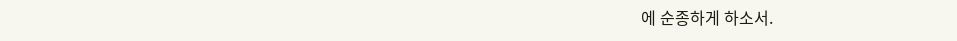에 순종하게 하소서.